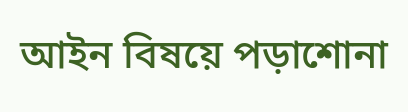আইন বিষয়ে পড়াশোনা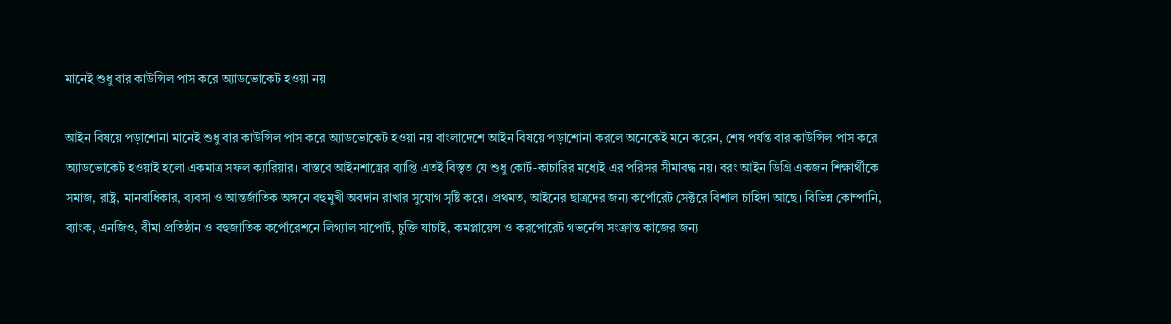মানেই শুধু বার কাউন্সিল পাস করে অ্যাডভোকেট হওয়া নয়

আইন বিষয়ে পড়াশোনা মানেই শুধু বার কাউন্সিল পাস করে অ্যাডভোকেট হওয়া নয় বাংলাদেশে আইন বিষয়ে পড়াশোনা করলে অনেকেই মনে করেন, শেষ পর্যন্ত বার কাউন্সিল পাস করে অ্যাডভোকেট হওয়াই হলো একমাত্র সফল ক্যারিয়ার। বাস্তবে আইনশাস্ত্রের ব্যাপ্তি এতই বিস্তৃত যে শুধু কোর্ট-কাচারির মধ্যেই এর পরিসর সীমাবদ্ধ নয়। বরং আইন ডিগ্রি একজন শিক্ষার্থীকে সমাজ, রাষ্ট্র, মানবাধিকার, ব্যবসা ও আন্তর্জাতিক অঙ্গনে বহুমুখী অবদান রাখার সুযোগ সৃষ্টি করে। প্রথমত, আইনের ছাত্রদের জন্য কর্পোরেট সেক্টরে বিশাল চাহিদা আছে। বিভিন্ন কোম্পানি, ব্যাংক, এনজিও, বীমা প্রতিষ্ঠান ও বহুজাতিক কর্পোরেশনে লিগ্যাল সাপোর্ট, চুক্তি যাচাই, কমপ্লায়েন্স ও করপোরেট গভর্নেন্স সংক্রান্ত কাজের জন্য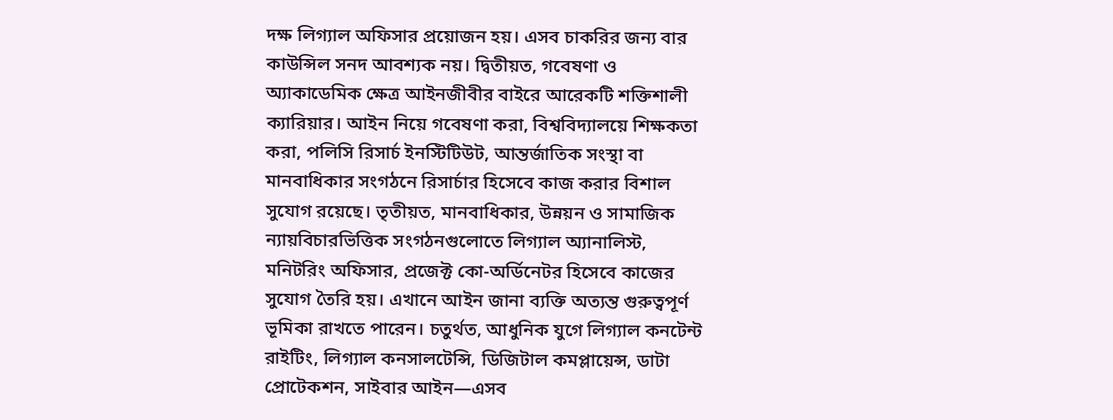দক্ষ লিগ্যাল অফিসার প্রয়োজন হয়। এসব চাকরির জন্য বার কাউন্সিল সনদ আবশ্যক নয়। দ্বিতীয়ত, গবেষণা ও অ্যাকাডেমিক ক্ষেত্র আইনজীবীর বাইরে আরেকটি শক্তিশালী ক্যারিয়ার। আইন নিয়ে গবেষণা করা, বিশ্ববিদ্যালয়ে শিক্ষকতা করা, পলিসি রিসার্চ ইনস্টিটিউট, আন্তর্জাতিক সংস্থা বা মানবাধিকার সংগঠনে রিসার্চার হিসেবে কাজ করার বিশাল সুযোগ রয়েছে। তৃতীয়ত, মানবাধিকার, উন্নয়ন ও সামাজিক ন্যায়বিচারভিত্তিক সংগঠনগুলোতে লিগ্যাল অ্যানালিস্ট, মনিটরিং অফিসার, প্রজেক্ট কো-অর্ডিনেটর হিসেবে কাজের সুযোগ তৈরি হয়। এখানে আইন জানা ব্যক্তি অত্যন্ত গুরুত্বপূর্ণ ভূমিকা রাখতে পারেন। চতুর্থত, আধুনিক যুগে লিগ্যাল কনটেন্ট রাইটিং, লিগ্যাল কনসালটেন্সি, ডিজিটাল কমপ্লায়েন্স, ডাটা প্রোটেকশন, সাইবার আইন—এসব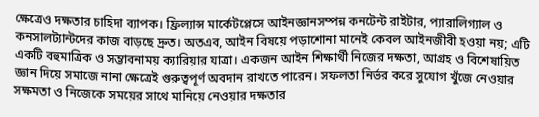ক্ষেত্রেও দক্ষতার চাহিদা ব্যাপক। ফ্রিল্যান্স মার্কেটপ্লেসে আইনজ্ঞানসম্পন্ন কনটেন্ট রাইটার, প্যারালিগ্যাল ও কনসালট্যান্টদের কাজ বাড়ছে দ্রুত। অতএব, আইন বিষয়ে পড়াশোনা মানেই কেবল আইনজীবী হওয়া নয়; এটি একটি বহুমাত্রিক ও সম্ভাবনাময় ক্যারিয়ার যাত্রা। একজন আইন শিক্ষার্থী নিজের দক্ষতা, আগ্রহ ও বিশেষায়িত জ্ঞান দিয়ে সমাজে নানা ক্ষেত্রেই গুরুত্বপূর্ণ অবদান রাখতে পারেন। সফলতা নির্ভর করে সুযোগ খুঁজে নেওয়ার সক্ষমতা ও নিজেকে সময়ের সাথে মানিয়ে নেওয়ার দক্ষতার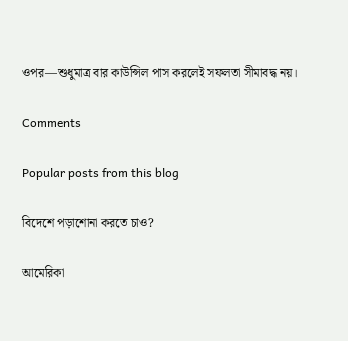ওপর—শুধুমাত্র বার কাউন্সিল পাস করলেই সফলতা সীমাবদ্ধ নয়।

Comments

Popular posts from this blog

বিদেশে পড়াশোনা করতে চাও?

আমেরিকা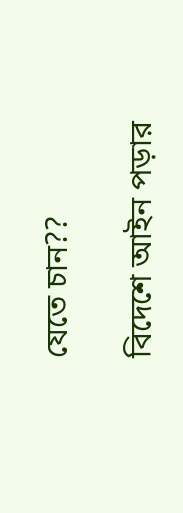যেতে চান??

বিদেশে আইন পড়ার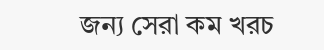জন্য সেরা কম খরচ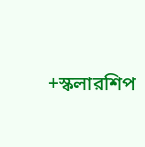+স্কলারশিপ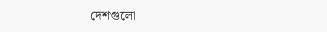দেশগুলো